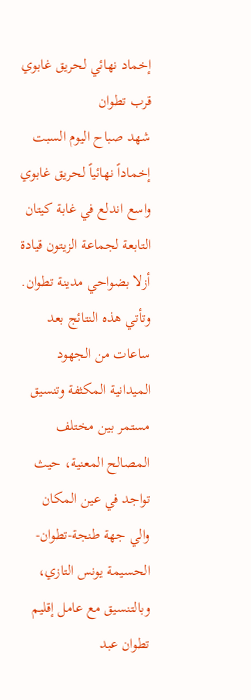إخماد نهائي لحريق غابوي قرب تطوان
شهد صباح اليوم السبت إخماداً نهائياً لحريق غابوي واسع اندلع في غابة كيتان التابعة لجماعة الزيتون قيادة أزلا بضواحي مدينة تطوان. وتأتي هذه النتائج بعد ساعات من الجهود الميدانية المكثفة وتنسيق مستمر بين مختلف المصالح المعنية، حيث تواجد في عين المكان والي جهة طنجة-تطوان-الحسيمة يونس التازي، وبالتنسيق مع عامل إقليم تطوان عبد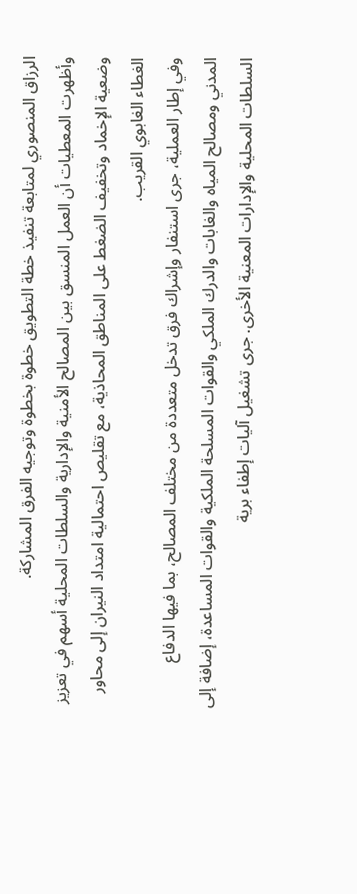الرزاق المنصوري لمتابعة تنفيذ خطة التطويق خطوة بخطوة وتوجيه الفرق المشاركة.
وأظهرت المعطيات أن العمل المنسق بين المصالح الأمنية والإدارية والسلطات المحلية أسهم في تعزيز وضعية الإخماد وتخفيف الضغط على المناطق المحاذية، مع تقليص احتمالية امتداد النيران إلى محاور الغطاء الغابوي القريب.
وفي إطار العملية، جرى استنفار وإشراك فرق تدخل متعددة من مختلف المصالح، بما فيها الدفاع المدني ومصالح المياه والغابات والدرك الملكي والقوات المسلحة الملكية والقوات المساعدة، إضافة إلى السلطات المحلية والإدارات المعنية الأخرى. جرى تشغيل آليات إطفاء برية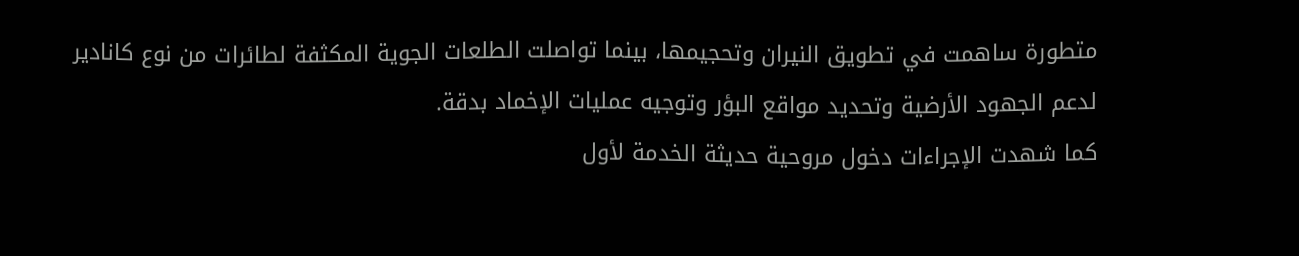متطورة ساهمت في تطويق النيران وتحجيمها، بينما تواصلت الطلعات الجوية المكثفة لطائرات من نوع كانادير لدعم الجهود الأرضية وتحديد مواقع البؤر وتوجيه عمليات الإخماد بدقة.
كما شهدت الإجراءات دخول مروحية حديثة الخدمة لأول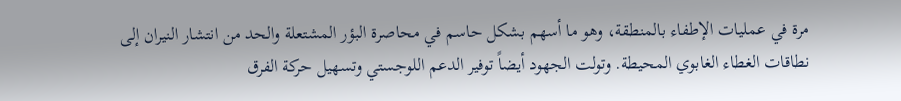مرة في عمليات الإطفاء بالمنطقة، وهو ما أسهم بشكل حاسم في محاصرة البؤر المشتعلة والحد من انتشار النيران إلى نطاقات الغطاء الغابوي المحيطة. وتولت الجهود أيضاً توفير الدعم اللوجستي وتسهيل حركة الفرق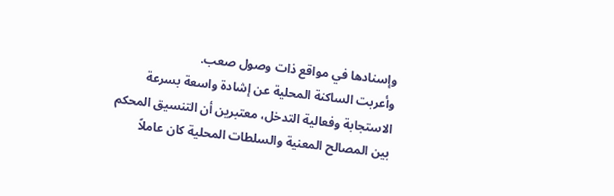وإسنادها في مواقع ذات وصول صعب.
وأعربت الساكنة المحلية عن إشادة واسعة بسرعة الاستجابة وفعالية التدخل، معتبرين أن التنسيق المحكم بين المصالح المعنية والسلطات المحلية كان عاملاً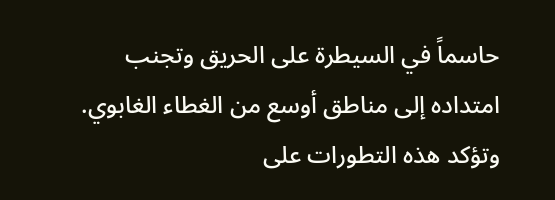حاسماً في السيطرة على الحريق وتجنب امتداده إلى مناطق أوسع من الغطاء الغابوي. وتؤكد هذه التطورات على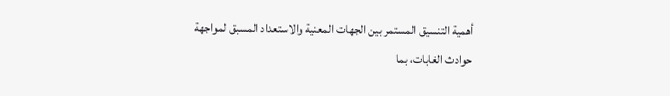أهمية التنسيق المستمر بين الجهات المعنية والاستعداد المسبق لمواجهة حوادث الغابات، بما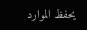يحفظ الموارد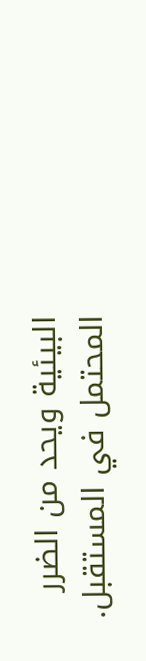البيئية ويحد من الضرر المحتمل في المستقبل.